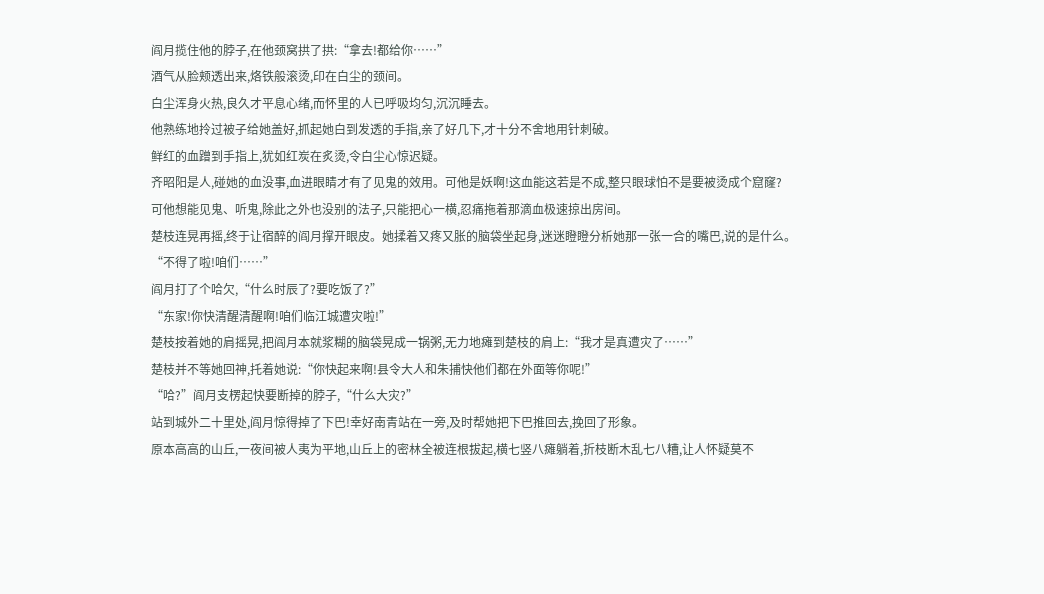阎月揽住他的脖子,在他颈窝拱了拱:“拿去!都给你……”
酒气从脸颊透出来,烙铁般滚烫,印在白尘的颈间。
白尘浑身火热,良久才平息心绪,而怀里的人已呼吸均匀,沉沉睡去。
他熟练地拎过被子给她盖好,抓起她白到发透的手指,亲了好几下,才十分不舍地用针刺破。
鲜红的血蹭到手指上,犹如红炭在炙烫,令白尘心惊迟疑。
齐昭阳是人,碰她的血没事,血进眼睛才有了见鬼的效用。可他是妖啊!这血能这若是不成,整只眼球怕不是要被烫成个窟窿?
可他想能见鬼、听鬼,除此之外也没别的法子,只能把心一横,忍痛拖着那滴血极速掠出房间。
楚枝连晃再摇,终于让宿醉的阎月撑开眼皮。她揉着又疼又胀的脑袋坐起身,迷迷瞪瞪分析她那一张一合的嘴巴,说的是什么。
“不得了啦!咱们……”
阎月打了个哈欠,“什么时辰了?要吃饭了?”
“东家!你快清醒清醒啊!咱们临江城遭灾啦!”
楚枝按着她的肩摇晃,把阎月本就浆糊的脑袋晃成一锅粥,无力地瘫到楚枝的肩上:“我才是真遭灾了……”
楚枝并不等她回神,托着她说:“你快起来啊!县令大人和朱捕快他们都在外面等你呢!”
“哈?”阎月支楞起快要断掉的脖子,“什么大灾?”
站到城外二十里处,阎月惊得掉了下巴!幸好南青站在一旁,及时帮她把下巴推回去,挽回了形象。
原本高高的山丘,一夜间被人夷为平地,山丘上的密林全被连根拔起,横七竖八瘫躺着,折枝断木乱七八糟,让人怀疑莫不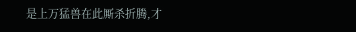是上万猛兽在此厮杀折腾,才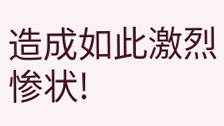造成如此激烈惨状!